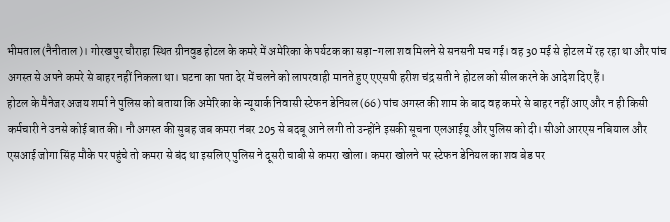भीमताल (नैनीताल)। गोरखपुर चौराहा स्थित ग्रीनवुड होटल के कमरे में अमेरिका के पर्यटक का सड़ा-गला शव मिलने से सनसनी मच गई। वह 30 मई से होटल में रह रहा था और पांच अगस्त से अपने कमरे से बाहर नहीं निकला था। घटना का पता देर में चलने को लापरवाही मानते हुए एएसपी हरीश चंद्र सती ने होटल को सील करने के आदेश दिए हैं।
होटल के मैनेजर अजय शर्मा ने पुलिस को बताया कि अमेरिका के न्यूयार्क निवासी स्टेफन डेनियल (66) पांच अगस्त की शाम के बाद वह कमरे से बाहर नहीं आए और न ही किसी कर्मचारी ने उनसे कोई बात की। नौ अगस्त की सुबह जब कमरा नंबर 205 से बदबू आने लगी तो उन्होंने इसकी सूचना एलआईयू और पुलिस को दी। सीओ आरएस नबियाल और एसआई जोगा सिंह मौके पर पहुंचे तो कमरा से बंद था इसलिए पुलिस ने दूसरी चाबी से कमरा खोला। कमरा खोलने पर स्टेफन डेनियल का शव बेड पर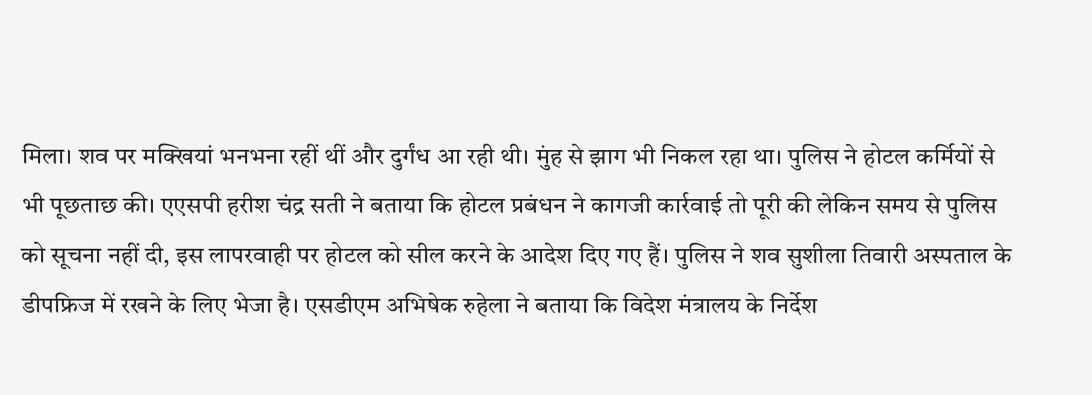मिला। शव पर मक्खियां भनभना रहीं थीं और दुर्गंध आ रही थी। मुंह से झाग भी निकल रहा था। पुलिस ने होटल कर्मियों से भी पूछताछ की। एएसपी हरीश चंद्र सती ने बताया कि होटल प्रबंधन ने कागजी कार्रवाई तो पूरी की लेकिन समय से पुलिस को सूचना नहीं दी, इस लापरवाही पर होटल को सील करने के आदेश दिए गए हैं। पुलिस ने शव सुशीला तिवारी अस्पताल के डीपफ्रिज में रखने के लिए भेजा है। एसडीएम अभिषेक रुहेला ने बताया कि विदेश मंत्रालय के निर्देश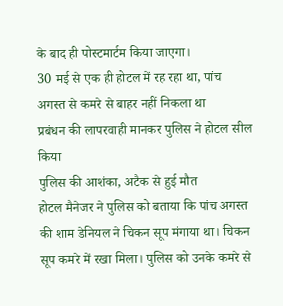के बाद ही पोस्टमार्टम किया जाएगा।
30 मई से एक ही होटल में रह रहा था, पांच अगस्त से कमरे से बाहर नहीं निकला था
प्रबंधन की लापरवाही मानकर पुलिस ने होटल सील किया
पुलिस की आशंका, अटैक से हुई मौत
होटल मैनेजर ने पुलिस को बताया कि पांच अगस्त की शाम डेनियल ने चिकन सूप मंगाया था। चिकन सूप कमरे में रखा मिला। पुलिस को उनके कमरे से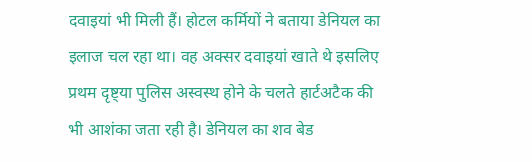दवाइयां भी मिली हैं। होटल कर्मियों ने बताया डेनियल का इलाज चल रहा था। वह अक्सर दवाइयां खाते थे इसलिए प्रथम दृष्ट्या पुलिस अस्वस्थ होने के चलते हार्टअटैक की भी आशंका जता रही है। डेनियल का शव बेड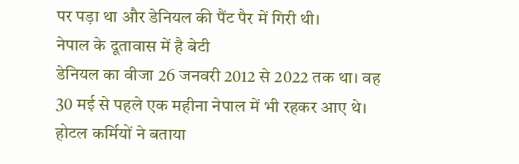पर पड़ा था और डेनियल की पैंट पैर में गिरी थी।
नेपाल के दूतावास में है बेटी
डेनियल का वीजा 26 जनवरी 2012 से 2022 तक था। वह 30 मई से पहले एक महीना नेपाल में भी रहकर आए थे। होटल कर्मियों ने बताया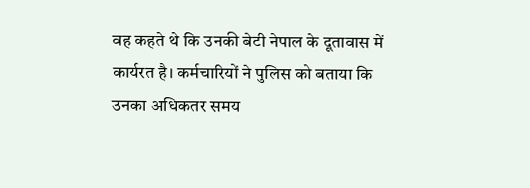वह कहते थे कि उनकी बेटी नेपाल के दूतावास में कार्यरत है। कर्मचारियों ने पुलिस को बताया कि उनका अधिकतर समय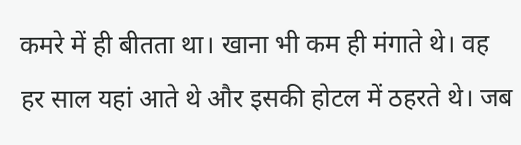कमरे में ही बीतता था। खाना भी कम ही मंगाते थे। वह हर साल यहां आते थे और इसकी होटल में ठहरते थे। जब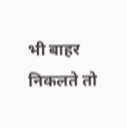भी बाहर निकलते तो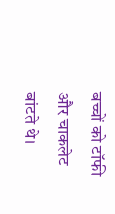बच्चों को टॉफी और चाकलेट बांटते थे।